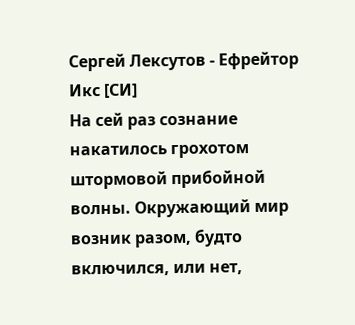Сергей Лексутов - Ефрейтор Икс [СИ]
На сей раз сознание накатилось грохотом штормовой прибойной волны. Окружающий мир возник разом, будто включился, или нет,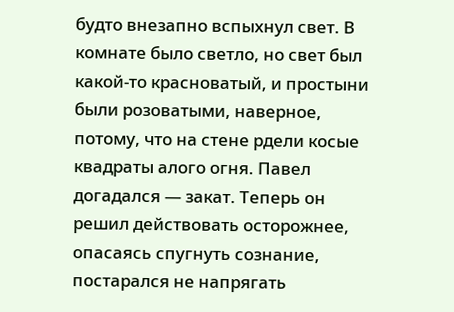будто внезапно вспыхнул свет. В комнате было светло, но свет был какой-то красноватый, и простыни были розоватыми, наверное, потому, что на стене рдели косые квадраты алого огня. Павел догадался — закат. Теперь он решил действовать осторожнее, опасаясь спугнуть сознание, постарался не напрягать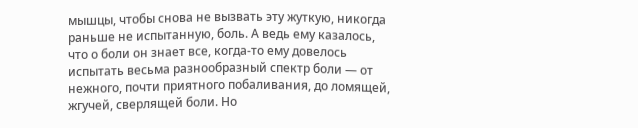мышцы, чтобы снова не вызвать эту жуткую, никогда раньше не испытанную, боль. А ведь ему казалось, что о боли он знает все, когда-то ему довелось испытать весьма разнообразный спектр боли — от нежного, почти приятного побаливания, до ломящей, жгучей, сверлящей боли. Но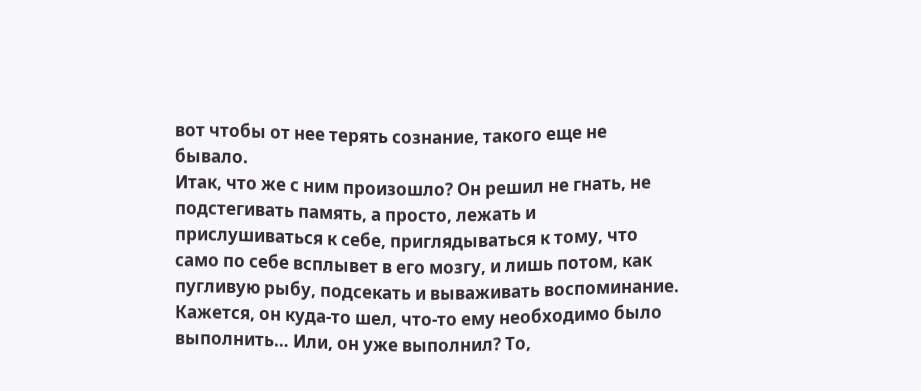вот чтобы от нее терять сознание, такого еще не бывало.
Итак, что же с ним произошло? Он решил не гнать, не подстегивать память, а просто, лежать и прислушиваться к себе, приглядываться к тому, что само по себе всплывет в его мозгу, и лишь потом, как пугливую рыбу, подсекать и вываживать воспоминание.
Кажется, он куда-то шел, что-то ему необходимо было выполнить… Или, он уже выполнил? То,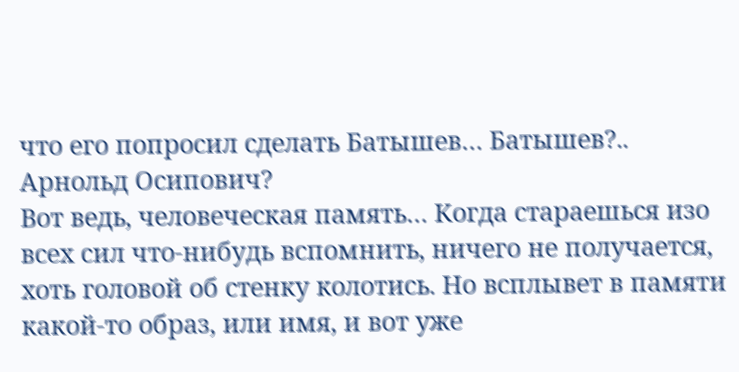что его попросил сделать Батышев… Батышев?.. Арнольд Осипович?
Вот ведь, человеческая память… Когда стараешься изо всех сил что-нибудь вспомнить, ничего не получается, хоть головой об стенку колотись. Но всплывет в памяти какой-то образ, или имя, и вот уже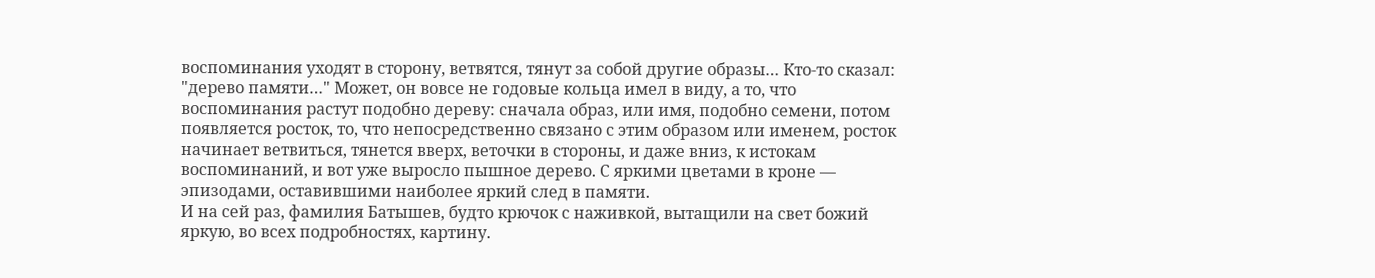воспоминания уходят в сторону, ветвятся, тянут за собой другие образы… Кто-то сказал: "дерево памяти…" Может, он вовсе не годовые кольца имел в виду, а то, что воспоминания растут подобно дереву: сначала образ, или имя, подобно семени, потом появляется росток, то, что непосредственно связано с этим образом или именем, росток начинает ветвиться, тянется вверх, веточки в стороны, и даже вниз, к истокам воспоминаний, и вот уже выросло пышное дерево. С яркими цветами в кроне — эпизодами, оставившими наиболее яркий след в памяти.
И на сей раз, фамилия Батышев, будто крючок с наживкой, вытащили на свет божий яркую, во всех подробностях, картину.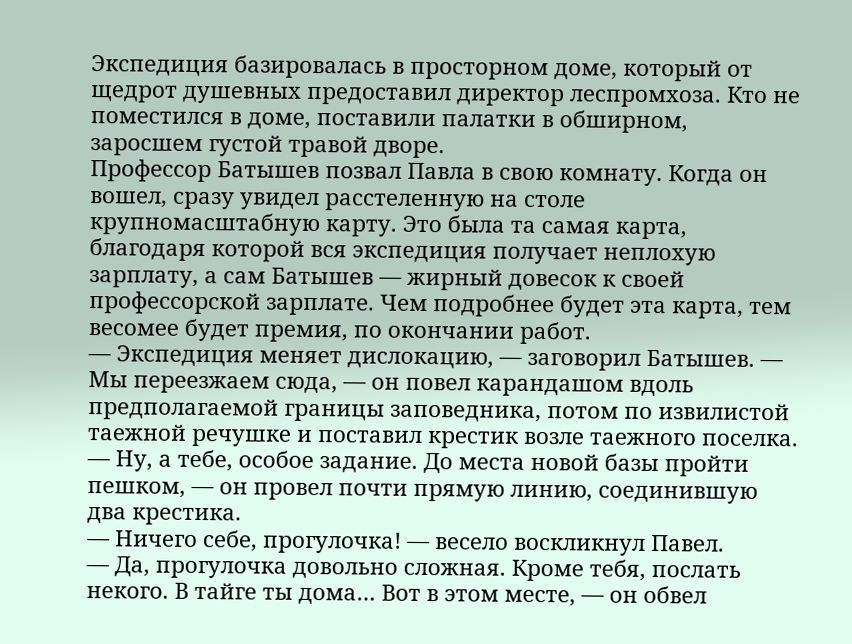Экспедиция базировалась в просторном доме, который от щедрот душевных предоставил директор леспромхоза. Кто не поместился в доме, поставили палатки в обширном, заросшем густой травой дворе.
Профессор Батышев позвал Павла в свою комнату. Когда он вошел, сразу увидел расстеленную на столе крупномасштабную карту. Это была та самая карта, благодаря которой вся экспедиция получает неплохую зарплату, а сам Батышев — жирный довесок к своей профессорской зарплате. Чем подробнее будет эта карта, тем весомее будет премия, по окончании работ.
— Экспедиция меняет дислокацию, — заговорил Батышев. — Мы переезжаем сюда, — он повел карандашом вдоль предполагаемой границы заповедника, потом по извилистой таежной речушке и поставил крестик возле таежного поселка. — Ну, а тебе, особое задание. До места новой базы пройти пешком, — он провел почти прямую линию, соединившую два крестика.
— Ничего себе, прогулочка! — весело воскликнул Павел.
— Да, прогулочка довольно сложная. Кроме тебя, послать некого. В тайге ты дома… Вот в этом месте, — он обвел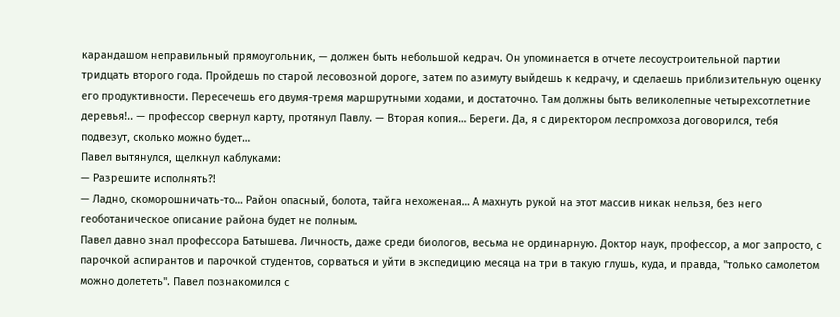карандашом неправильный прямоугольник, — должен быть небольшой кедрач. Он упоминается в отчете лесоустроительной партии тридцать второго года. Пройдешь по старой лесовозной дороге, затем по азимуту выйдешь к кедрачу, и сделаешь приблизительную оценку его продуктивности. Пересечешь его двумя-тремя маршрутными ходами, и достаточно. Там должны быть великолепные четырехсотлетние деревья!.. — профессор свернул карту, протянул Павлу. — Вторая копия… Береги. Да, я с директором леспромхоза договорился, тебя подвезут, сколько можно будет…
Павел вытянулся, щелкнул каблуками:
— Разрешите исполнять?!
— Ладно, скоморошничать-то… Район опасный, болота, тайга нехоженая… А махнуть рукой на этот массив никак нельзя, без него геоботаническое описание района будет не полным.
Павел давно знал профессора Батышева. Личность, даже среди биологов, весьма не ординарную. Доктор наук, профессор, а мог запросто, с парочкой аспирантов и парочкой студентов, сорваться и уйти в экспедицию месяца на три в такую глушь, куда, и правда, "только самолетом можно долететь". Павел познакомился с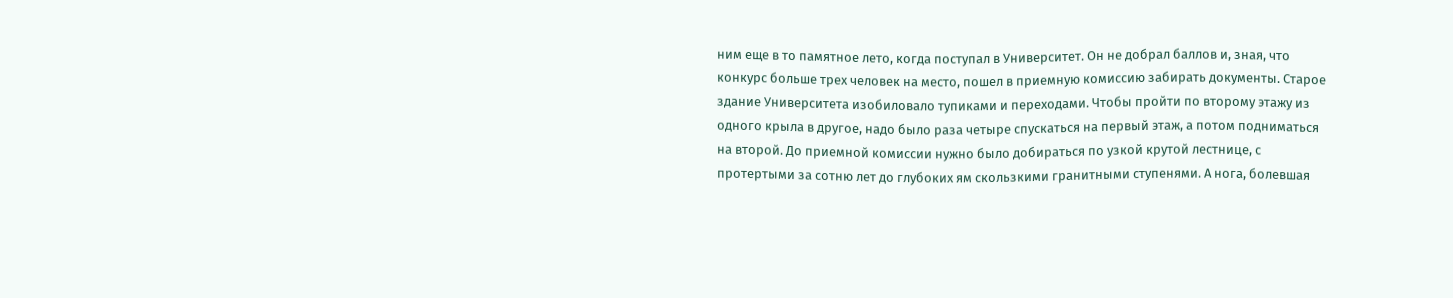ним еще в то памятное лето, когда поступал в Университет. Он не добрал баллов и, зная, что конкурс больше трех человек на место, пошел в приемную комиссию забирать документы. Старое здание Университета изобиловало тупиками и переходами. Чтобы пройти по второму этажу из одного крыла в другое, надо было раза четыре спускаться на первый этаж, а потом подниматься на второй. До приемной комиссии нужно было добираться по узкой крутой лестнице, с протертыми за сотню лет до глубоких ям скользкими гранитными ступенями. А нога, болевшая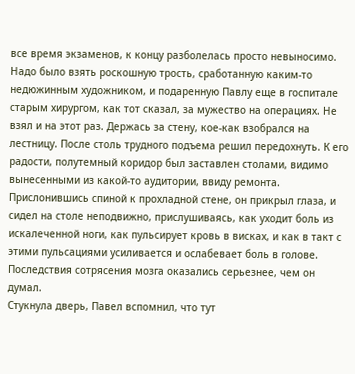все время экзаменов, к концу разболелась просто невыносимо. Надо было взять роскошную трость, сработанную каким-то недюжинным художником, и подаренную Павлу еще в госпитале старым хирургом, как тот сказал, за мужество на операциях. Не взял и на этот раз. Держась за стену, кое-как взобрался на лестницу. После столь трудного подъема решил передохнуть. К его радости, полутемный коридор был заставлен столами, видимо вынесенными из какой-то аудитории, ввиду ремонта. Прислонившись спиной к прохладной стене, он прикрыл глаза, и сидел на столе неподвижно, прислушиваясь, как уходит боль из искалеченной ноги, как пульсирует кровь в висках, и как в такт с этими пульсациями усиливается и ослабевает боль в голове. Последствия сотрясения мозга оказались серьезнее, чем он думал.
Стукнула дверь, Павел вспомнил, что тут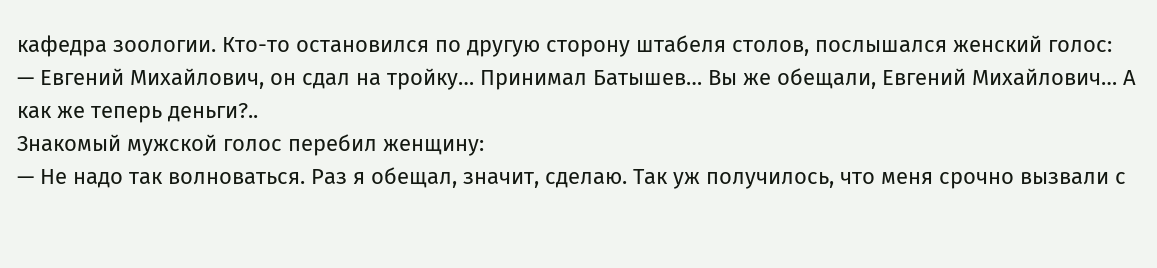кафедра зоологии. Кто-то остановился по другую сторону штабеля столов, послышался женский голос:
— Евгений Михайлович, он сдал на тройку… Принимал Батышев… Вы же обещали, Евгений Михайлович… А как же теперь деньги?..
Знакомый мужской голос перебил женщину:
— Не надо так волноваться. Раз я обещал, значит, сделаю. Так уж получилось, что меня срочно вызвали с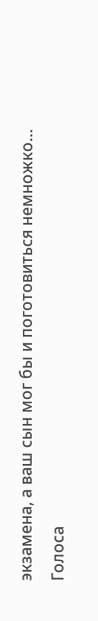экзамена, а ваш сын мог бы и поготовиться немножко…
Голоса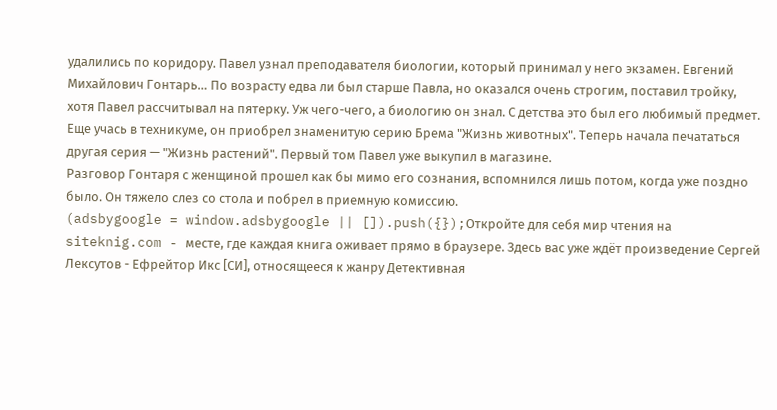удалились по коридору. Павел узнал преподавателя биологии, который принимал у него экзамен. Евгений Михайлович Гонтарь… По возрасту едва ли был старше Павла, но оказался очень строгим, поставил тройку, хотя Павел рассчитывал на пятерку. Уж чего-чего, а биологию он знал. С детства это был его любимый предмет. Еще учась в техникуме, он приобрел знаменитую серию Брема "Жизнь животных". Теперь начала печататься другая серия — "Жизнь растений". Первый том Павел уже выкупил в магазине.
Разговор Гонтаря с женщиной прошел как бы мимо его сознания, вспомнился лишь потом, когда уже поздно было. Он тяжело слез со стола и побрел в приемную комиссию.
(adsbygoogle = window.adsbygoogle || []).push({});Откройте для себя мир чтения на siteknig.com - месте, где каждая книга оживает прямо в браузере. Здесь вас уже ждёт произведение Сергей Лексутов - Ефрейтор Икс [СИ], относящееся к жанру Детективная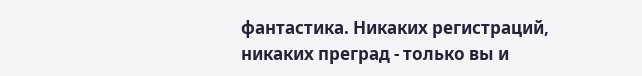фантастика. Никаких регистраций, никаких преград - только вы и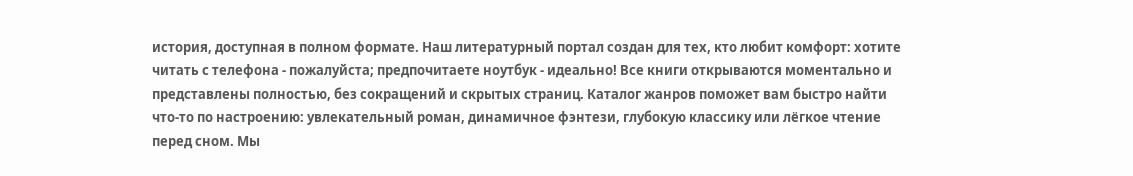история, доступная в полном формате. Наш литературный портал создан для тех, кто любит комфорт: хотите читать с телефона - пожалуйста; предпочитаете ноутбук - идеально! Все книги открываются моментально и представлены полностью, без сокращений и скрытых страниц. Каталог жанров поможет вам быстро найти что-то по настроению: увлекательный роман, динамичное фэнтези, глубокую классику или лёгкое чтение перед сном. Мы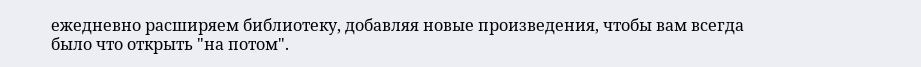ежедневно расширяем библиотеку, добавляя новые произведения, чтобы вам всегда было что открыть "на потом".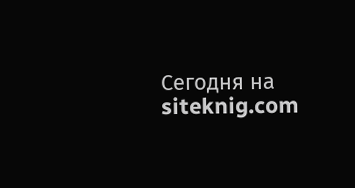Сегодня на siteknig.com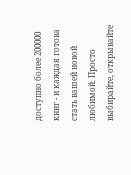доступно более 200000 книг - и каждая готова стать вашей новой любимой. Просто выбирайте, открывайте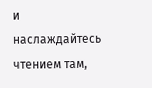и наслаждайтесь чтением там,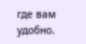где вам удобно.